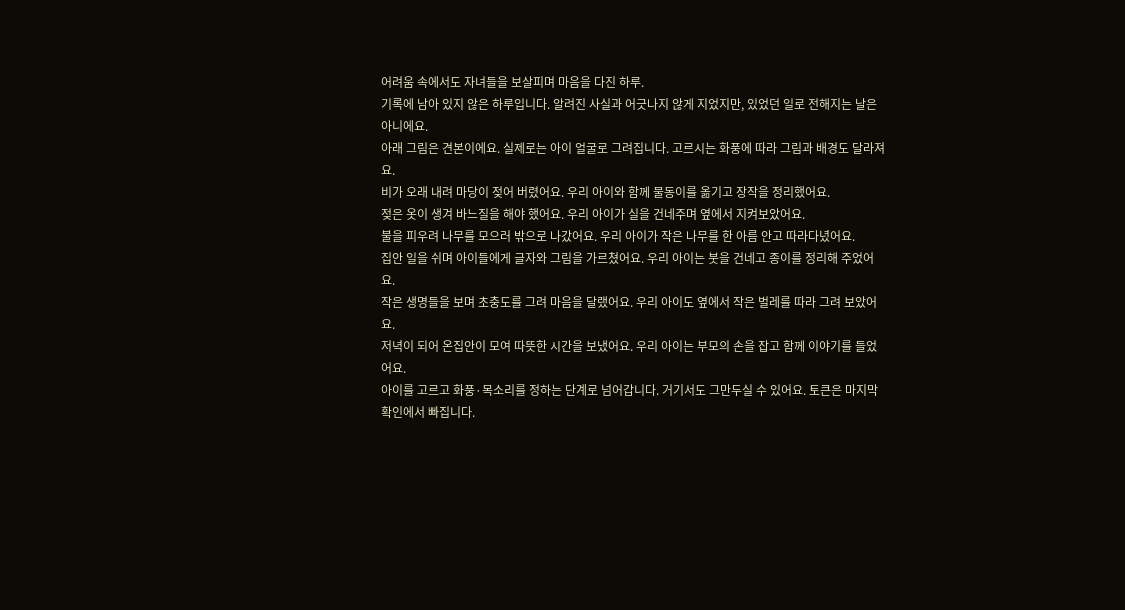어려움 속에서도 자녀들을 보살피며 마음을 다진 하루.
기록에 남아 있지 않은 하루입니다. 알려진 사실과 어긋나지 않게 지었지만, 있었던 일로 전해지는 날은 아니에요.
아래 그림은 견본이에요. 실제로는 아이 얼굴로 그려집니다. 고르시는 화풍에 따라 그림과 배경도 달라져요.
비가 오래 내려 마당이 젖어 버렸어요. 우리 아이와 함께 물동이를 옮기고 장작을 정리했어요.
젖은 옷이 생겨 바느질을 해야 했어요. 우리 아이가 실을 건네주며 옆에서 지켜보았어요.
불을 피우려 나무를 모으러 밖으로 나갔어요. 우리 아이가 작은 나무를 한 아름 안고 따라다녔어요.
집안 일을 쉬며 아이들에게 글자와 그림을 가르쳤어요. 우리 아이는 붓을 건네고 종이를 정리해 주었어요.
작은 생명들을 보며 초충도를 그려 마음을 달랬어요. 우리 아이도 옆에서 작은 벌레를 따라 그려 보았어요.
저녁이 되어 온집안이 모여 따뜻한 시간을 보냈어요. 우리 아이는 부모의 손을 잡고 함께 이야기를 들었어요.
아이를 고르고 화풍·목소리를 정하는 단계로 넘어갑니다. 거기서도 그만두실 수 있어요. 토큰은 마지막 확인에서 빠집니다.